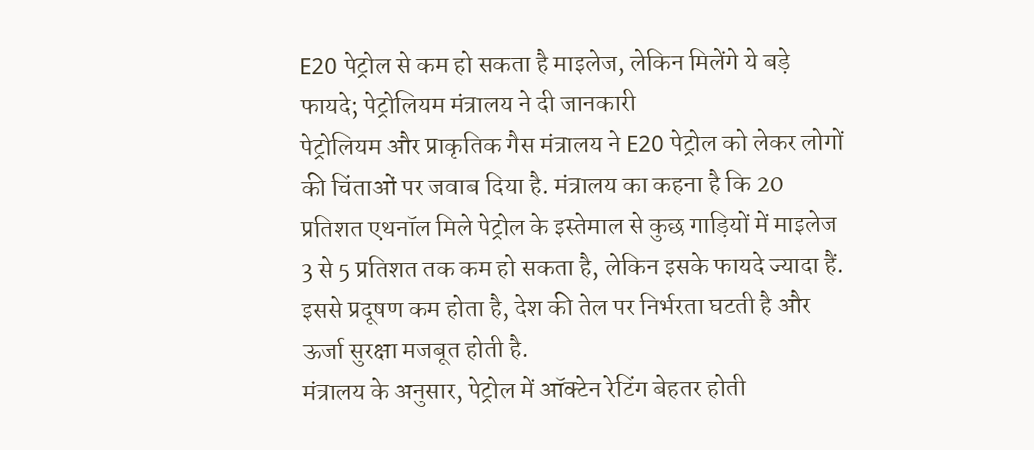E20 पेट्रोल से कम हो सकता है माइलेज, लेकिन मिलेंगे ये बड़े फायदे; पेट्रोलियम मंत्रालय ने दी जानकारी
पेट्रोलियम और प्राकृतिक गैस मंत्रालय ने E20 पेट्रोल को लेकर लोगों की चिंताओं पर जवाब दिया है. मंत्रालय का कहना है कि 20 प्रतिशत एथनॉल मिले पेट्रोल के इस्तेमाल से कुछ गाड़ियों में माइलेज 3 से 5 प्रतिशत तक कम हो सकता है, लेकिन इसके फायदे ज्यादा हैं. इससे प्रदूषण कम होता है, देश की तेल पर निर्भरता घटती है और ऊर्जा सुरक्षा मजबूत होती है.
मंत्रालय के अनुसार, पेट्रोल में ऑक्टेन रेटिंग बेहतर होती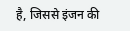है, जिससे इंजन की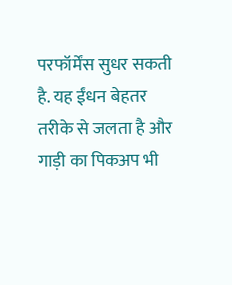परफॉर्मेंस सुधर सकती है. यह ईंधन बेहतर तरीके से जलता है और गाड़ी का पिकअप भी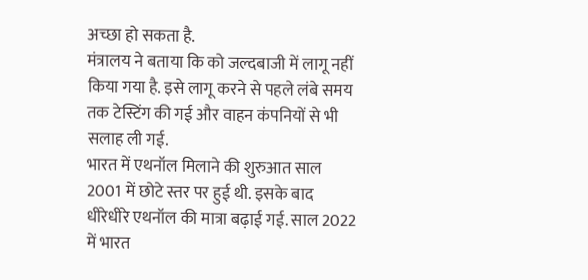अच्छा हो सकता है.
मंत्रालय ने बताया कि को जल्दबाजी में लागू नहीं किया गया है. इसे लागू करने से पहले लंबे समय तक टेस्टिंग की गई और वाहन कंपनियों से भी सलाह ली गई.
भारत में एथनॉल मिलाने की शुरुआत साल 2001 में छोटे स्तर पर हुई थी. इसके बाद धीरेधीरे एथनॉल की मात्रा बढ़ाई गई. साल 2022 में भारत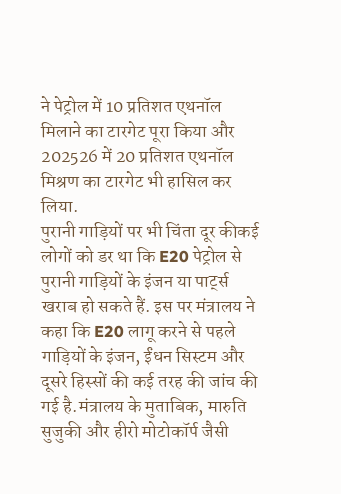ने पेट्रोल में 10 प्रतिशत एथनॉल मिलाने का टारगेट पूरा किया और 202526 में 20 प्रतिशत एथनॉल मिश्रण का टारगेट भी हासिल कर लिया.
पुरानी गाड़ियों पर भी चिंता दूर कीकई लोगों को डर था कि E20 पेट्रोल से पुरानी गाड़ियों के इंजन या पार्ट्स खराब हो सकते हैं. इस पर मंत्रालय ने कहा कि E20 लागू करने से पहले गाड़ियों के इंजन, ईंधन सिस्टम और दूसरे हिस्सों की कई तरह की जांच की गई है.मंत्रालय के मुताबिक, मारुति सुजुकी और हीरो मोटोकॉर्प जैसी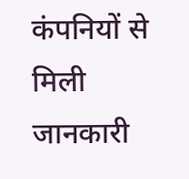कंपनियों से मिली जानकारी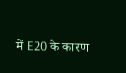में E20 के कारण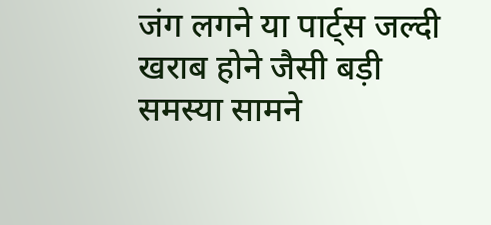जंग लगने या पार्ट्स जल्दी खराब होने जैसी बड़ी समस्या सामने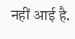नहीं आई है.